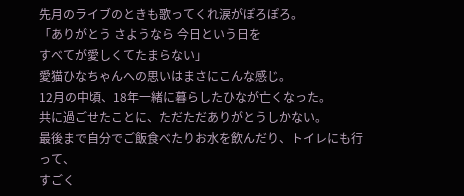先月のライブのときも歌ってくれ涙がぽろぽろ。
「ありがとう さようなら 今日という日を
すべてが愛しくてたまらない」
愛猫ひなちゃんへの思いはまさにこんな感じ。
12月の中頃、18年一緒に暮らしたひなが亡くなった。
共に過ごせたことに、ただただありがとうしかない。
最後まで自分でご飯食べたりお水を飲んだり、トイレにも行って、
すごく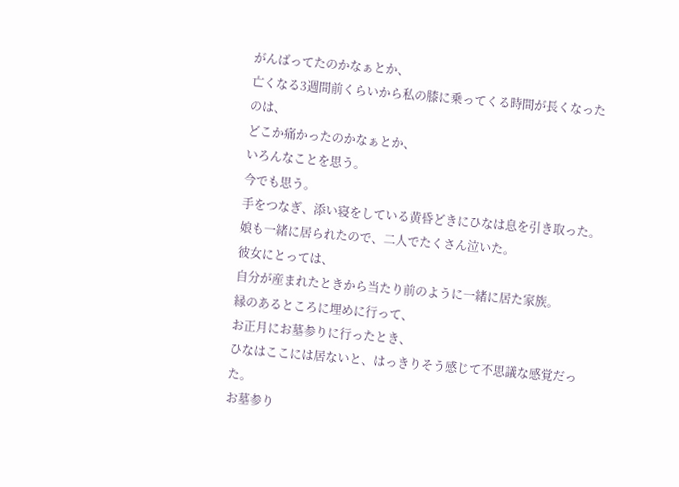がんばってたのかなぁとか、
亡くなる3週間前くらいから私の膝に乗ってくる時間が長くなったのは、
どこか痛かったのかなぁとか、
いろんなことを思う。
今でも思う。
手をつなぎ、添い寝をしている黄昏どきにひなは息を引き取った。
娘も一緒に居られたので、二人でたくさん泣いた。
彼女にとっては、
自分が産まれたときから当たり前のように一緒に居た家族。
縁のあるところに埋めに行って、
お正月にお墓参りに行ったとき、
ひなはここには居ないと、はっきりそう感じて不思議な感覚だった。
お墓参り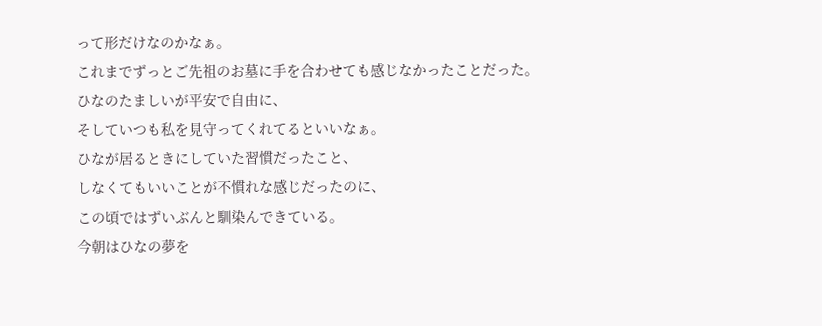って形だけなのかなぁ。
これまでずっとご先祖のお墓に手を合わせても感じなかったことだった。
ひなのたましいが平安で自由に、
そしていつも私を見守ってくれてるといいなぁ。
ひなが居るときにしていた習慣だったこと、
しなくてもいいことが不慣れな感じだったのに、
この頃ではずいぶんと馴染んできている。
今朝はひなの夢を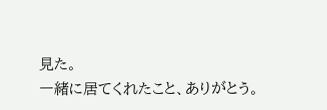見た。
一緒に居てくれたこと、ありがとう。